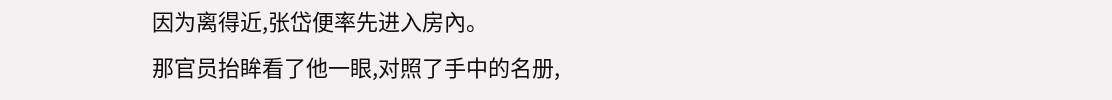因为离得近,张岱便率先进入房內。
那官员抬眸看了他一眼,对照了手中的名册,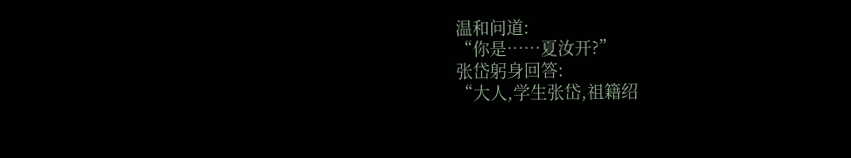温和问道:
“你是……夏汝开?”
张岱躬身回答:
“大人,学生张岱,祖籍绍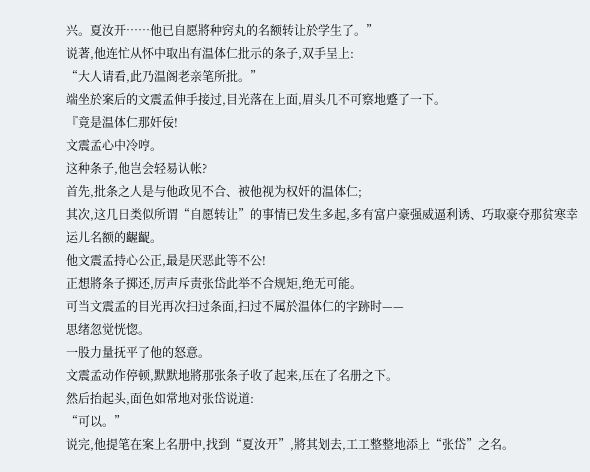兴。夏汝开……他已自愿將种窍丸的名额转让於学生了。”
说著,他连忙从怀中取出有温体仁批示的条子,双手呈上:
“大人请看,此乃温阁老亲笔所批。”
端坐於案后的文震孟伸手接过,目光落在上面,眉头几不可察地蹙了一下。
『竟是温体仁那奸佞!
文震孟心中冷哼。
这种条子,他岂会轻易认帐?
首先,批条之人是与他政见不合、被他视为权奸的温体仁;
其次,这几日类似所谓“自愿转让”的事情已发生多起,多有富户豪强威逼利诱、巧取豪夺那贫寒幸运儿名额的齷齪。
他文震孟持心公正,最是厌恶此等不公!
正想將条子掷还,厉声斥责张岱此举不合规矩,绝无可能。
可当文震孟的目光再次扫过条面,扫过不属於温体仁的字跡时——
思绪忽觉恍惚。
一股力量抚平了他的怒意。
文震孟动作停顿,默默地將那张条子收了起来,压在了名册之下。
然后抬起头,面色如常地对张岱说道:
“可以。”
说完,他提笔在案上名册中,找到“夏汝开”,將其划去,工工整整地添上“张岱”之名。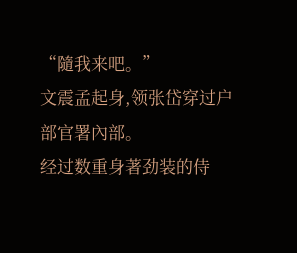“隨我来吧。”
文震孟起身,领张岱穿过户部官署內部。
经过数重身著劲装的侍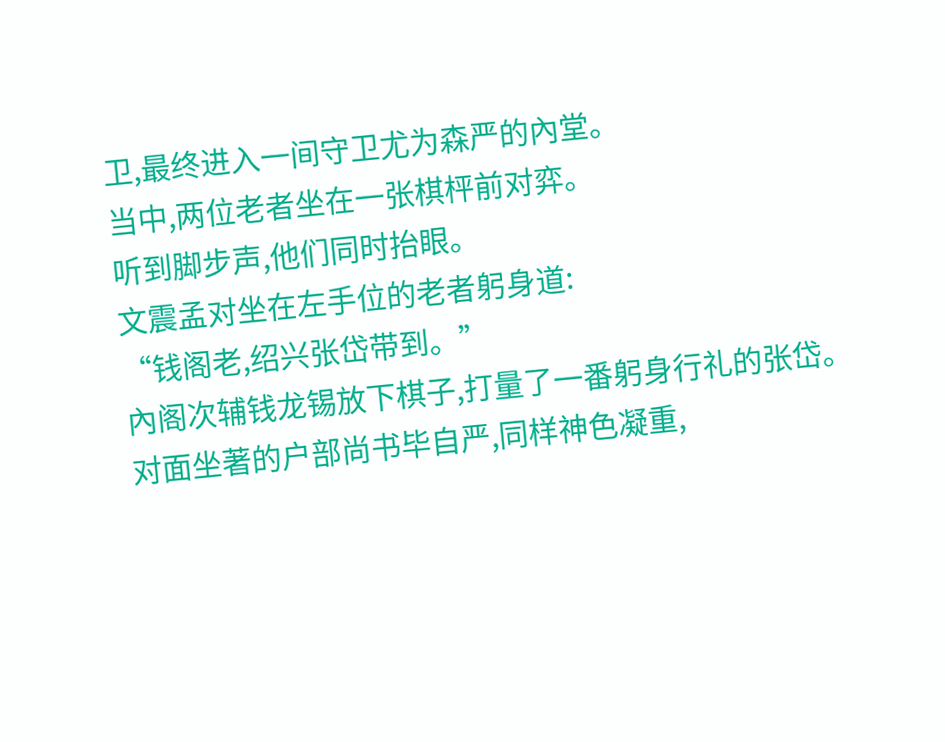卫,最终进入一间守卫尤为森严的內堂。
当中,两位老者坐在一张棋枰前对弈。
听到脚步声,他们同时抬眼。
文震孟对坐在左手位的老者躬身道:
“钱阁老,绍兴张岱带到。”
內阁次辅钱龙锡放下棋子,打量了一番躬身行礼的张岱。
对面坐著的户部尚书毕自严,同样神色凝重,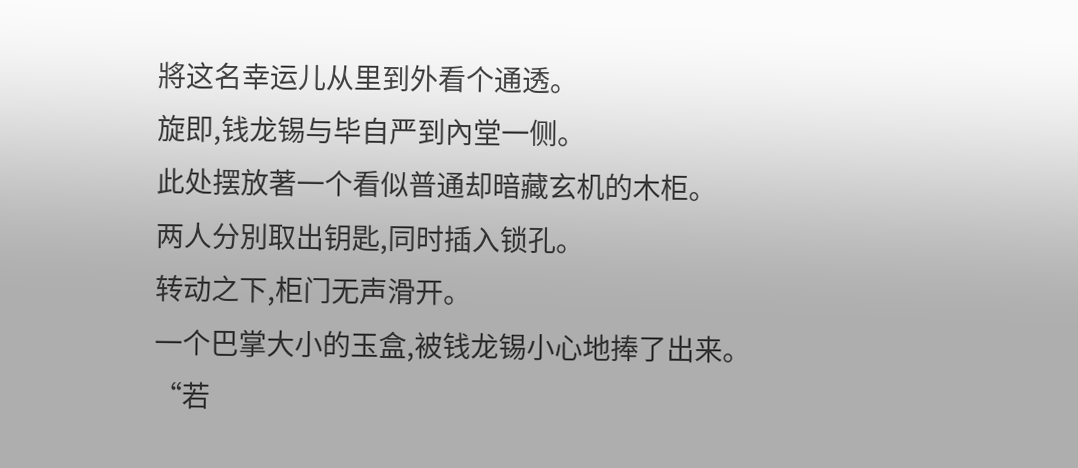將这名幸运儿从里到外看个通透。
旋即,钱龙锡与毕自严到內堂一侧。
此处摆放著一个看似普通却暗藏玄机的木柜。
两人分別取出钥匙,同时插入锁孔。
转动之下,柜门无声滑开。
一个巴掌大小的玉盒,被钱龙锡小心地捧了出来。
“若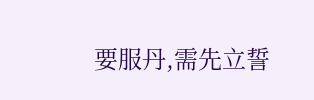要服丹,需先立誓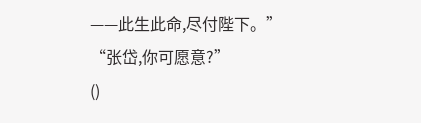——此生此命,尽付陛下。”
“张岱,你可愿意?”
()